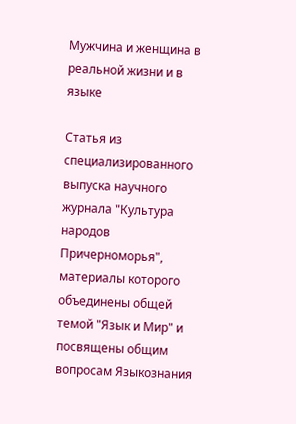Мужчина и женщина в реальной жизни и в языке

Статья из специализированного выпуска научного журнала "Культура народов Причерноморья", материалы которого объединены общей темой "Язык и Мир" и посвящены общим вопросам Языкознания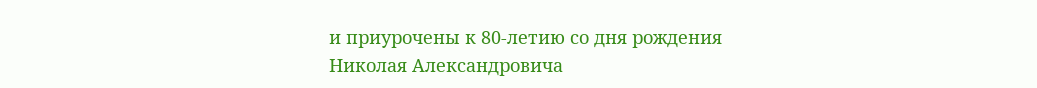и приурочены к 80-летию со дня рождения Николая Александровича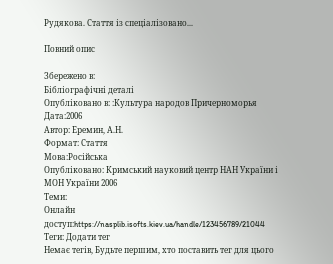Рудякова. Стаття із спеціалізовано...

Повний опис

Збережено в:
Бібліографічні деталі
Опубліковано в: :Культура народов Причерноморья
Дата:2006
Автор: Еремин, А.Н.
Формат: Стаття
Мова:Російська
Опубліковано: Кримський науковий центр НАН України і МОН України 2006
Теми:
Онлайн доступ:https://nasplib.isofts.kiev.ua/handle/123456789/21044
Теги: Додати тег
Немає тегів, Будьте першим, хто поставить тег для цього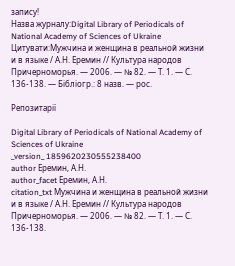запису!
Назва журналу:Digital Library of Periodicals of National Academy of Sciences of Ukraine
Цитувати:Мужчина и женщина в реальной жизни и в языке / А.Н. Еремин // Культура народов Причерноморья. — 2006. — № 82. — Т. 1. — С. 136-138. — Бібліогр.: 8 назв. — рос.

Репозитарії

Digital Library of Periodicals of National Academy of Sciences of Ukraine
_version_ 1859620230555238400
author Еремин, А.Н.
author_facet Еремин, А.Н.
citation_txt Мужчина и женщина в реальной жизни и в языке / А.Н. Еремин // Культура народов Причерноморья. — 2006. — № 82. — Т. 1. — С. 136-138.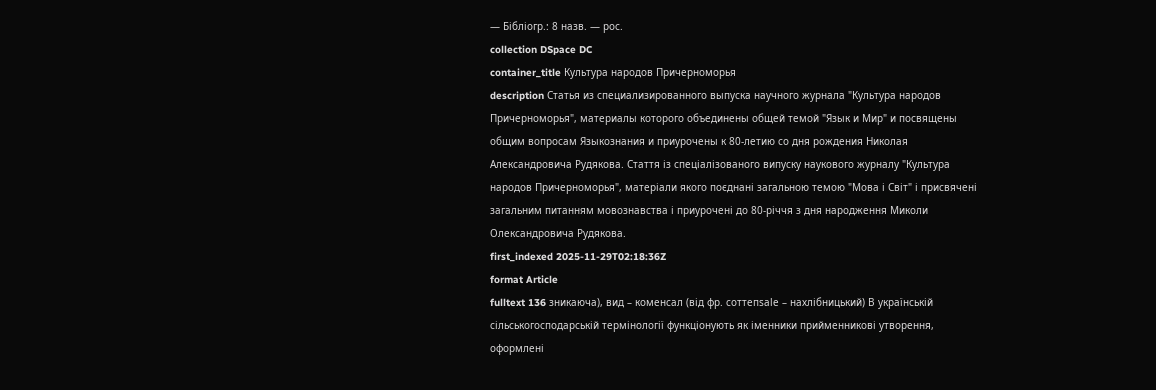— Бібліогр.: 8 назв. — рос.
collection DSpace DC
container_title Культура народов Причерноморья
description Статья из специализированного выпуска научного журнала "Культура народов Причерноморья", материалы которого объединены общей темой "Язык и Мир" и посвящены общим вопросам Языкознания и приурочены к 80-летию со дня рождения Николая Александровича Рудякова. Стаття із спеціалізованого випуску наукового журналу "Культура народов Причерноморья", матеріали якого поєднані загальною темою "Мова і Світ" і присвячені загальним питанням мовознавства і приурочені до 80-річчя з дня народження Миколи Олександровича Рудякова.
first_indexed 2025-11-29T02:18:36Z
format Article
fulltext 136 зникаюча), вид – коменсал (від фр. соттепsаlе – нахлібницький) В українській сільськогосподарській термінології функціонують як іменники прийменникові утворення, оформлені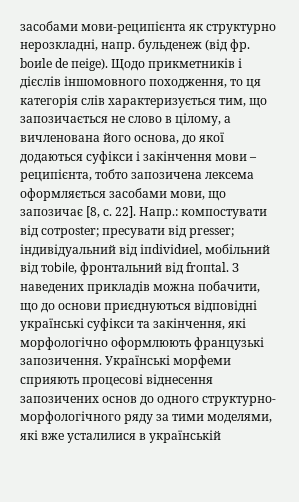засобами мови-реципієнта як структурно нерозкладні, напр. бульденеж (від фр. bоиlе dе пеіgе). Щодо прикметників і дієслів іншомовного походження, то ця категорія слів характеризується тим, що запозичається не слово в цілому, а вичленована його основа, до якої додаються суфікси і закінчення мови – реципієнта, тобто запозичена лексема оформляється засобами мови, що запозичає [8, с. 22]. Напр.: компостувати від сотроstеr; пресувати від рrеssеr; індивідуальний від іпdіvіdиеl, мобільний від тоbilе, фронтальний від frопtаl. З наведених прикладів можна побачити, що до основи приєднуються відповідні українські суфікси та закінчення, які морфологічно оформлюють французькі запозичення. Українські морфеми сприяють процесові віднесення запозичених основ до одного структурно- морфологічного ряду за тими моделями, які вже усталилися в українській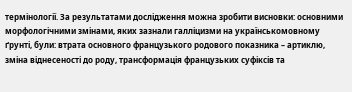термінології. За результатами дослідження можна зробити висновки: основними морфологічними змінами, яких зазнали галліцизми на українськомовному ґрунті, були: втрата основного французького родового показника – артиклю, зміна віднесеності до роду, трансформація французьких суфіксів та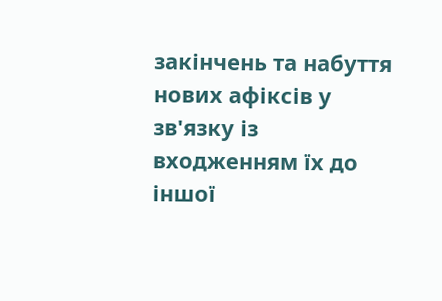закінчень та набуття нових афіксів у зв'язку із входженням їх до іншої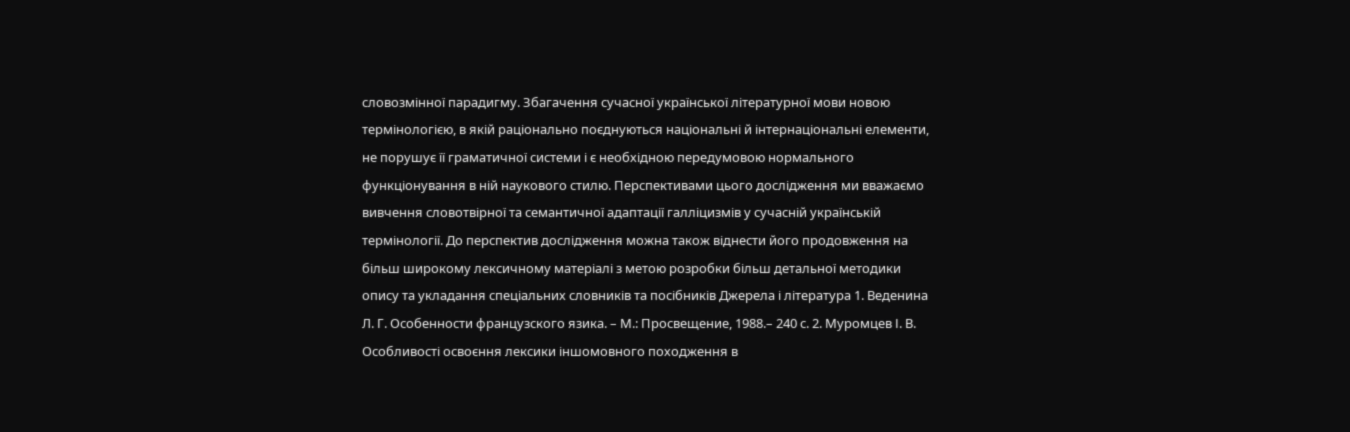словозмінної парадигму. Збагачення сучасної української літературної мови новою термінологією, в якій раціонально поєднуються національні й інтернаціональні елементи, не порушує її граматичної системи і є необхідною передумовою нормального функціонування в ній наукового стилю. Перспективами цього дослідження ми вважаємо вивчення словотвірної та семантичної адаптації галліцизмів у сучасній українській термінології. До перспектив дослідження можна також віднести його продовження на більш широкому лексичному матеріалі з метою розробки більш детальної методики опису та укладання спеціальних словників та посібників Джерела і література 1. Веденина Л. Г. Особенности французского язика. – М.: Просвещение, 1988.– 240 с. 2. Муромцев І. В. Особливості освоєння лексики іншомовного походження в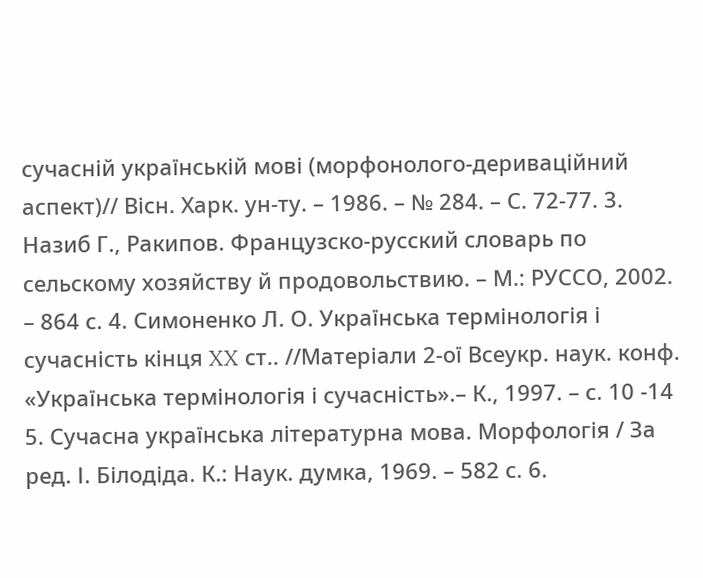сучасній українській мові (морфонолого-дериваційний аспект)// Вісн. Харк. ун-ту. – 1986. – № 284. – С. 72-77. 3. Назиб Г., Ракипов. Французско-русский словарь по сельскому хозяйству й продовольствию. – М.: РУССО, 2002. – 864 с. 4. Симоненко Л. О. Українська термінологія і сучасність кінця XX ст.. //Матеріали 2-ої Всеукр. наук. конф. «Українська термінологія і сучасність».– К., 1997. – с. 10 -14 5. Сучасна українська літературна мова. Морфологія / За ред. І. Білодіда. К.: Наук. думка, 1969. – 582 с. 6.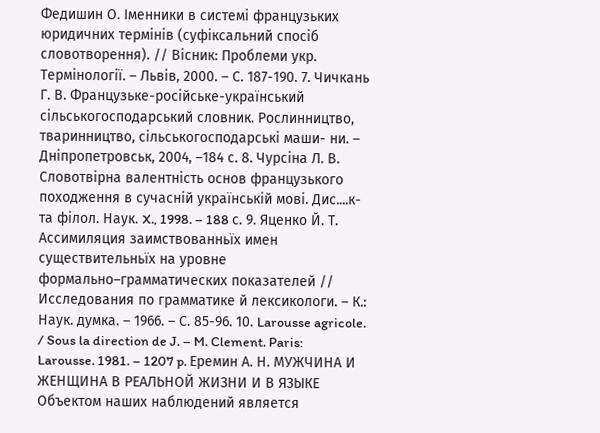Федишин О. Іменники в системі французьких юридичних термінів (суфіксальний спосіб словотворення). // Вісник: Проблеми укр. Термінології. – Львів, 2000. – С. 187-190. 7. Чичкань Г. В. Французьке-російське-український сільськогосподарський словник. Рослинництво, тваринництво, сільськогосподарські маши- ни. – Дніпропетровськ, 2004, –184 с. 8. Чурсіна Л. В. Словотвірна валентність основ французького походження в сучасній українській мові. Дис....к-та філол. Наук. X., 1998. – 188 с. 9. Яценко Й. Т. Ассимиляция заимствованньїх имен существительньїх на уровне формально–грамматических показателей // Исследования по грамматике й лексикологи. – К.: Наук. думка. – 1966. – С. 85-96. 10. Larousse agricole. / Sous la direction de J. – M. Clement. Paris: Larousse. 1981. – 1207 p. Еремин А. Н. МУЖЧИНА И ЖЕНЩИНА В РЕАЛЬНОЙ ЖИЗНИ И В ЯЗЫКЕ Объектом наших наблюдений является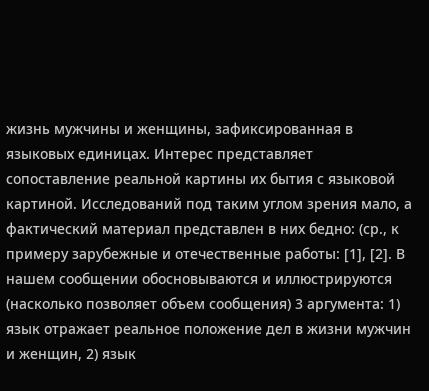жизнь мужчины и женщины, зафиксированная в языковых единицах. Интерес представляет сопоставление реальной картины их бытия с языковой картиной. Исследований под таким углом зрения мало, а фактический материал представлен в них бедно: (ср., к примеру зарубежные и отечественные работы: [1], [2]. В нашем сообщении обосновываются и иллюстрируются (насколько позволяет объем сообщения) 3 аргумента: 1) язык отражает реальное положение дел в жизни мужчин и женщин, 2) язык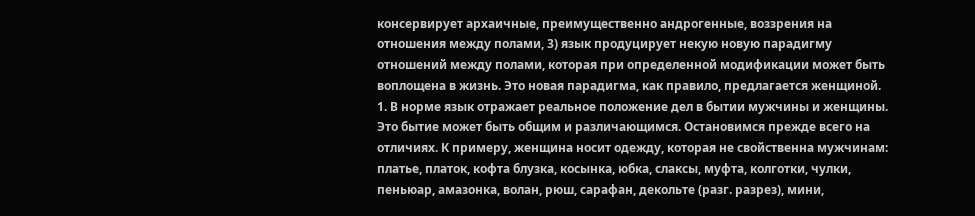консервирует архаичные, преимущественно андрогенные, воззрения на отношения между полами, 3) язык продуцирует некую новую парадигму отношений между полами, которая при определенной модификации может быть воплощена в жизнь. Это новая парадигма, как правило, предлагается женщиной. 1. В норме язык отражает реальное положение дел в бытии мужчины и женщины. Это бытие может быть общим и различающимся. Остановимся прежде всего на отличиях. К примеру, женщина носит одежду, которая не свойственна мужчинам: платье, платок, кофта блузка, косынка, юбка, слаксы, муфта, колготки, чулки, пеньюар, амазонка, волан, рюш, сарафан, декольте (разг. разрез), мини,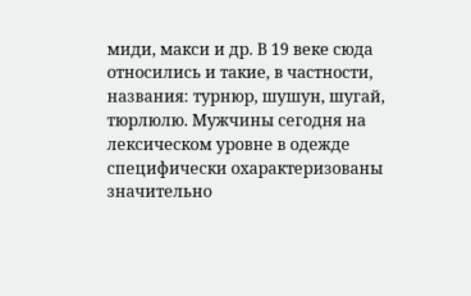миди, макси и др. В 19 веке сюда относились и такие, в частности, названия: турнюр, шушун, шугай, тюрлюлю. Мужчины сегодня на лексическом уровне в одежде специфически охарактеризованы значительно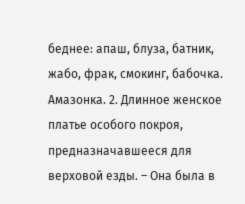беднее: апаш, блуза, батник, жабо, фрак, смокинг, бабочка. Амазонка. 2. Длинное женское платье особого покроя, предназначавшееся для верховой езды. – Она была в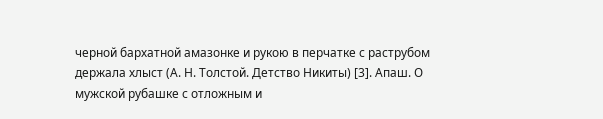черной бархатной амазонке и рукою в перчатке с раструбом держала хлыст (А. Н. Толстой. Детство Никиты) [3]. Апаш. О мужской рубашке с отложным и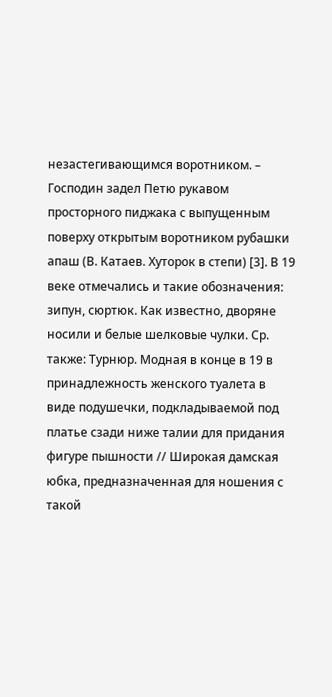незастегивающимся воротником. – Господин задел Петю рукавом просторного пиджака с выпущенным поверху открытым воротником рубашки апаш (В. Катаев. Хуторок в степи) [3]. В 19 веке отмечались и такие обозначения: зипун, сюртюк. Как известно, дворяне носили и белые шелковые чулки. Ср. также: Турнюр. Модная в конце в 19 в принадлежность женского туалета в виде подушечки, подкладываемой под платье сзади ниже талии для придания фигуре пышности // Широкая дамская юбка, предназначенная для ношения с такой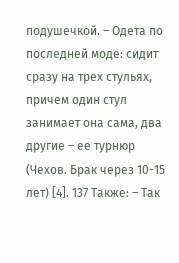подушечкой. – Одета по последней моде: сидит сразу на трех стульях, причем один стул занимает она сама, два другие – ее турнюр (Чехов. Брак через 10-15 лет) [4]. 137 Также: – Так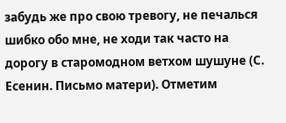забудь же про свою тревогу, не печалься шибко обо мне, не ходи так часто на дорогу в старомодном ветхом шушуне (С. Есенин. Письмо матери). Отметим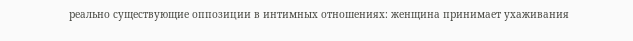реально существующие оппозиции в интимных отношениях: женщина принимает ухаживания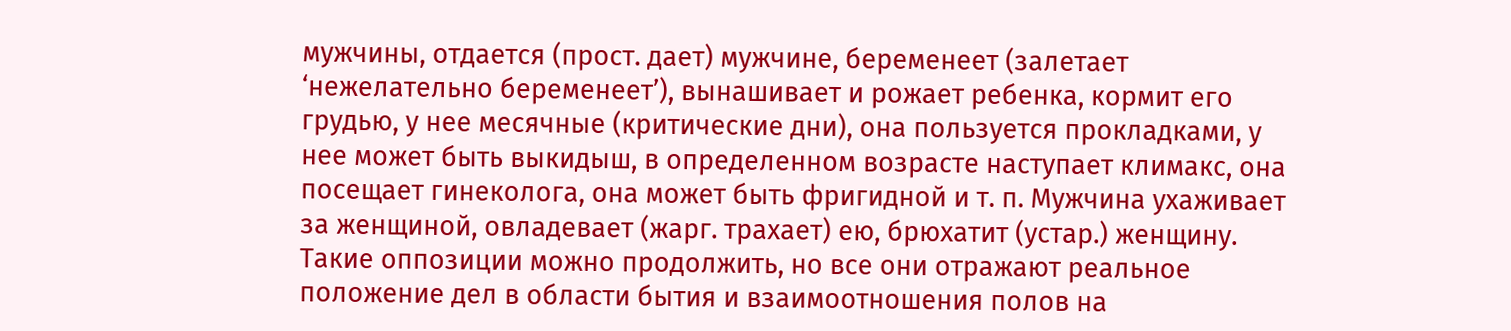мужчины, отдается (прост. дает) мужчине, беременеет (залетает ‘нежелательно беременеет’), вынашивает и рожает ребенка, кормит его грудью, у нее месячные (критические дни), она пользуется прокладками, у нее может быть выкидыш, в определенном возрасте наступает климакс, она посещает гинеколога, она может быть фригидной и т. п. Мужчина ухаживает за женщиной, овладевает (жарг. трахает) ею, брюхатит (устар.) женщину. Такие оппозиции можно продолжить, но все они отражают реальное положение дел в области бытия и взаимоотношения полов на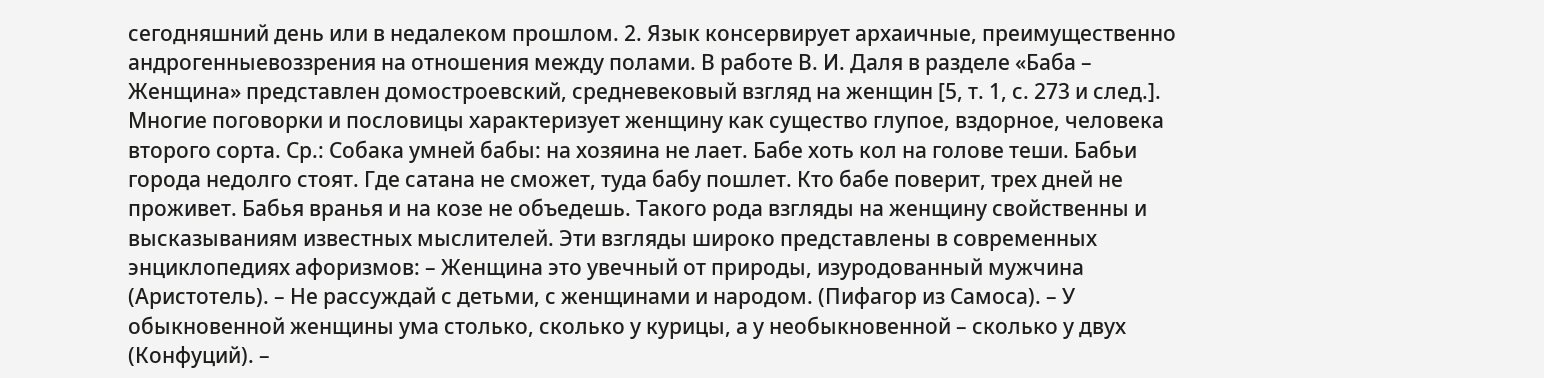сегодняшний день или в недалеком прошлом. 2. Язык консервирует архаичные, преимущественно андрогенныевоззрения на отношения между полами. В работе В. И. Даля в разделе «Баба – Женщина» представлен домостроевский, средневековый взгляд на женщин [5, т. 1, с. 273 и след.]. Многие поговорки и пословицы характеризует женщину как существо глупое, вздорное, человека второго сорта. Ср.: Собака умней бабы: на хозяина не лает. Бабе хоть кол на голове теши. Бабьи города недолго стоят. Где сатана не сможет, туда бабу пошлет. Кто бабе поверит, трех дней не проживет. Бабья вранья и на козе не объедешь. Такого рода взгляды на женщину свойственны и высказываниям известных мыслителей. Эти взгляды широко представлены в современных энциклопедиях афоризмов: – Женщина это увечный от природы, изуродованный мужчина (Аристотель). – Не рассуждай с детьми, с женщинами и народом. (Пифагор из Самоса). – У обыкновенной женщины ума столько, сколько у курицы, а у необыкновенной – сколько у двух (Конфуций). –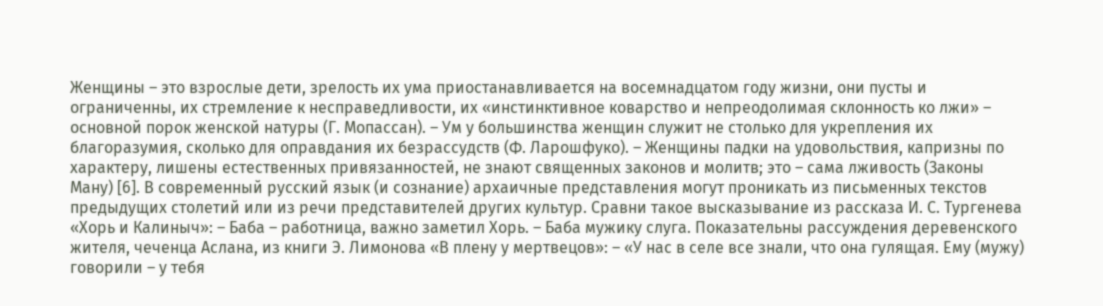Женщины – это взрослые дети, зрелость их ума приостанавливается на восемнадцатом году жизни, они пусты и ограниченны, их стремление к несправедливости, их «инстинктивное коварство и непреодолимая склонность ко лжи» – основной порок женской натуры (Г. Мопассан). – Ум у большинства женщин служит не столько для укрепления их благоразумия, сколько для оправдания их безрассудств (Ф. Ларошфуко). – Женщины падки на удовольствия, капризны по характеру, лишены естественных привязанностей, не знают священных законов и молитв; это – сама лживость (Законы Ману) [6]. В современный русский язык (и сознание) архаичные представления могут проникать из письменных текстов предыдущих столетий или из речи представителей других культур. Сравни такое высказывание из рассказа И. С. Тургенева «Хорь и Калиныч»: – Баба – работница, важно заметил Хорь. – Баба мужику слуга. Показательны рассуждения деревенского жителя, чеченца Аслана, из книги Э. Лимонова «В плену у мертвецов»: – «У нас в селе все знали, что она гулящая. Ему (мужу) говорили – у тебя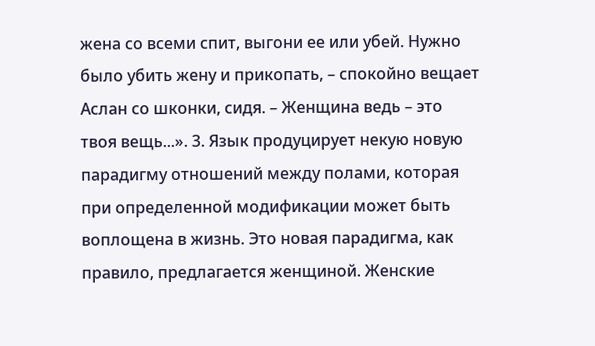жена со всеми спит, выгони ее или убей. Нужно было убить жену и прикопать, – спокойно вещает Аслан со шконки, сидя. – Женщина ведь – это твоя вещь...». 3. Язык продуцирует некую новую парадигму отношений между полами, которая при определенной модификации может быть воплощена в жизнь. Это новая парадигма, как правило, предлагается женщиной. Женские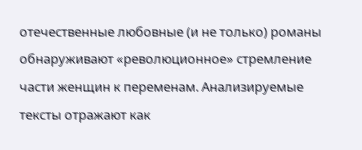отечественные любовные (и не только) романы обнаруживают «революционное» стремление части женщин к переменам. Анализируемые тексты отражают как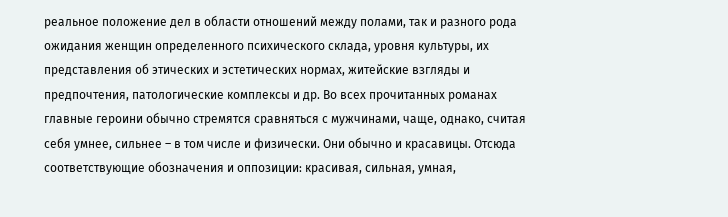реальное положение дел в области отношений между полами, так и разного рода ожидания женщин определенного психического склада, уровня культуры, их представления об этических и эстетических нормах, житейские взгляды и предпочтения, патологические комплексы и др. Во всех прочитанных романах главные героини обычно стремятся сравняться с мужчинами, чаще, однако, считая себя умнее, сильнее – в том числе и физически. Они обычно и красавицы. Отсюда соответствующие обозначения и оппозиции: красивая, сильная, умная,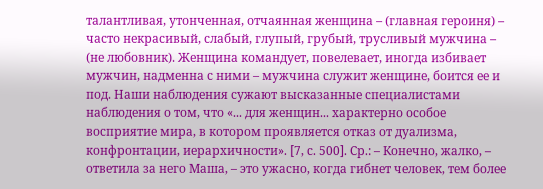талантливая, утонченная, отчаянная женщина – (главная героиня) – часто некрасивый, слабый, глупый, грубый, трусливый мужчина – (не любовник). Женщина командует, повелевает, иногда избивает мужчин, надменна с ними – мужчина служит женщине, боится ее и под. Наши наблюдения сужают высказанные специалистами наблюдения о том, что «... для женщин... характерно особое восприятие мира, в котором проявляется отказ от дуализма, конфронтации, иерархичности». [7, с. 500]. Ср.: – Конечно, жалко, – ответила за него Маша, – это ужасно, когда гибнет человек, тем более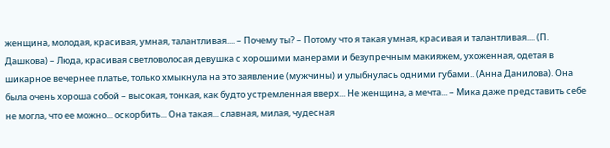женщина, молодая, красивая, умная, талантливая.... – Почему ты? – Потому что я такая умная, красивая и талантливая.... (П. Дашкова) – Люда, красивая светловолосая девушка с хорошими манерами и безупречным макияжем, ухоженная, одетая в шикарное вечернее платье, только хмыкнула на это заявление (мужчины) и улыбнулась одними губами.. (Анна Данилова). Она была очень хороша собой – высокая, тонкая, как будто устремленная вверх... Не женщина, а мечта... – Мика даже представить себе не могла, что ее можно... оскорбить... Она такая... славная, милая, чудесная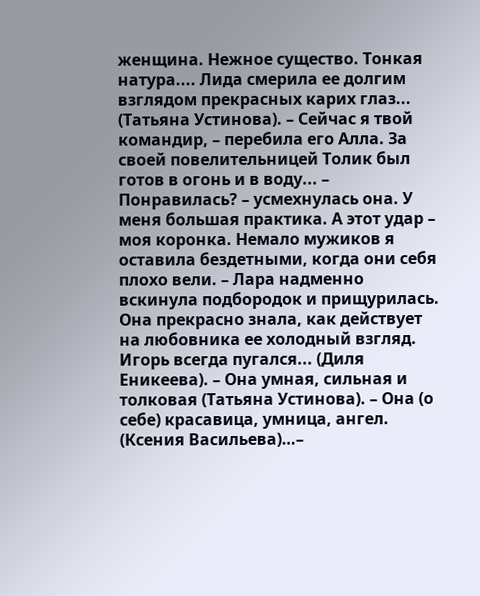женщина. Нежное существо. Тонкая натура.... Лида смерила ее долгим взглядом прекрасных карих глаз... (Татьяна Устинова). – Сейчас я твой командир, – перебила его Алла. За своей повелительницей Толик был готов в огонь и в воду... – Понравилась? – усмехнулась она. У меня большая практика. А этот удар – моя коронка. Немало мужиков я оставила бездетными, когда они себя плохо вели. – Лара надменно вскинула подбородок и прищурилась. Она прекрасно знала, как действует на любовника ее холодный взгляд. Игорь всегда пугался... (Диля Еникеева). – Она умная, сильная и толковая (Татьяна Устинова). – Она (о себе) красавица, умница, ангел. (Ксения Васильева)…–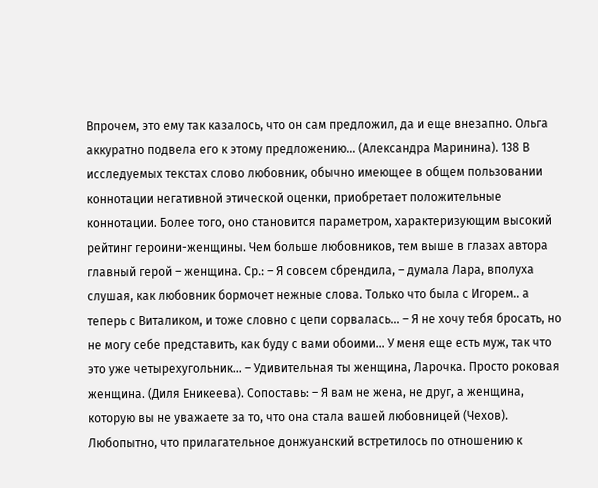Впрочем, это ему так казалось, что он сам предложил, да и еще внезапно. Ольга аккуратно подвела его к этому предложению... (Александра Маринина). 138 В исследуемых текстах слово любовник, обычно имеющее в общем пользовании коннотации негативной этической оценки, приобретает положительные коннотации. Более того, оно становится параметром, характеризующим высокий рейтинг героини-женщины. Чем больше любовников, тем выше в глазах автора главный герой – женщина. Ср.: – Я совсем сбрендила, – думала Лара, вполуха слушая, как любовник бормочет нежные слова. Только что была с Игорем.. а теперь с Виталиком, и тоже словно с цепи сорвалась... – Я не хочу тебя бросать, но не могу себе представить, как буду с вами обоими... У меня еще есть муж, так что это уже четырехугольник... – Удивительная ты женщина, Ларочка. Просто роковая женщина. (Диля Еникеева). Сопоставь: – Я вам не жена, не друг, а женщина, которую вы не уважаете за то, что она стала вашей любовницей (Чехов). Любопытно, что прилагательное донжуанский встретилось по отношению к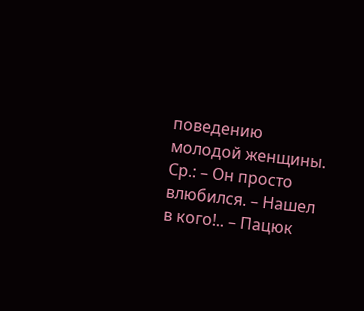поведению молодой женщины. Ср.: – Он просто влюбился. – Нашел в кого!.. – Пацюк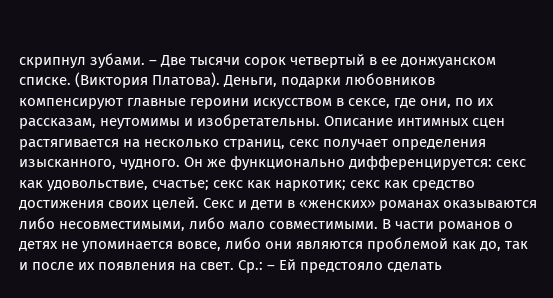скрипнул зубами. – Две тысячи сорок четвертый в ее донжуанском списке. (Виктория Платова). Деньги, подарки любовников компенсируют главные героини искусством в сексе, где они, по их рассказам, неутомимы и изобретательны. Описание интимных сцен растягивается на несколько страниц, секс получает определения изысканного, чудного. Он же функционально дифференцируется: секс как удовольствие, счастье; секс как наркотик; секс как средство достижения своих целей. Секс и дети в «женских» романах оказываются либо несовместимыми, либо мало совместимыми. В части романов о детях не упоминается вовсе, либо они являются проблемой как до, так и после их появления на свет. Ср.: – Ей предстояло сделать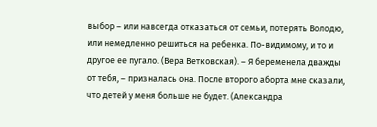выбор – или навсегда отказаться от семьи, потерять Володю, или немедленно решиться на ребенка. По-видимому, и то и другое ее пугало. (Вера Ветковская). – Я беременела дважды от тебя, – призналась она. После второго аборта мне сказали, что детей у меня больше не будет. (Александра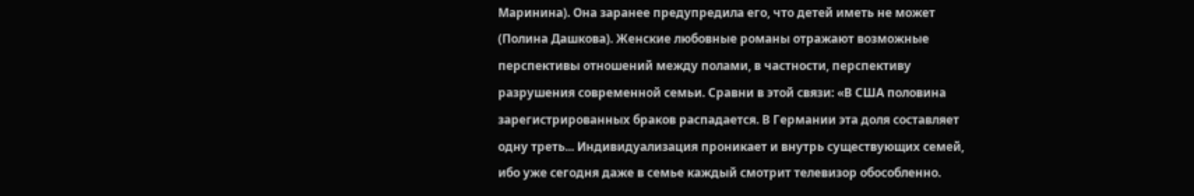Маринина). Она заранее предупредила его, что детей иметь не может (Полина Дашкова). Женские любовные романы отражают возможные перспективы отношений между полами, в частности, перспективу разрушения современной семьи. Сравни в этой связи: «В США половина зарегистрированных браков распадается. В Германии эта доля составляет одну треть... Индивидуализация проникает и внутрь существующих семей, ибо уже сегодня даже в семье каждый смотрит телевизор обособленно.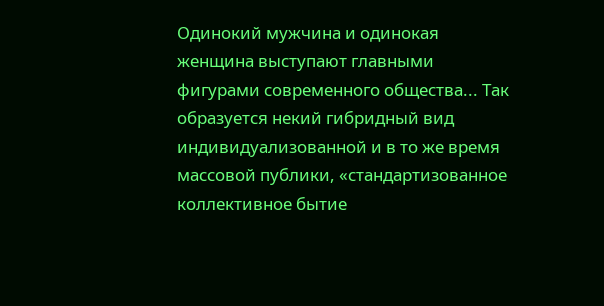Одинокий мужчина и одинокая женщина выступают главными фигурами современного общества... Так образуется некий гибридный вид индивидуализованной и в то же время массовой публики, «стандартизованное коллективное бытие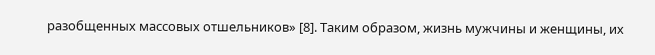разобщенных массовых отшельников» [8]. Таким образом, жизнь мужчины и женщины, их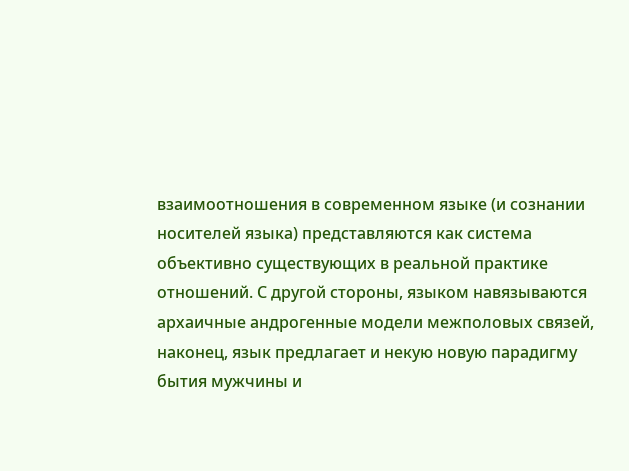взаимоотношения в современном языке (и сознании носителей языка) представляются как система объективно существующих в реальной практике отношений. С другой стороны, языком навязываются архаичные андрогенные модели межполовых связей, наконец, язык предлагает и некую новую парадигму бытия мужчины и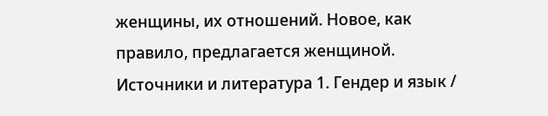женщины, их отношений. Новое, как правило, предлагается женщиной. Источники и литература 1. Гендер и язык /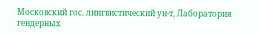Московский гос. лингвистический ун-т, Лаборатория гендерных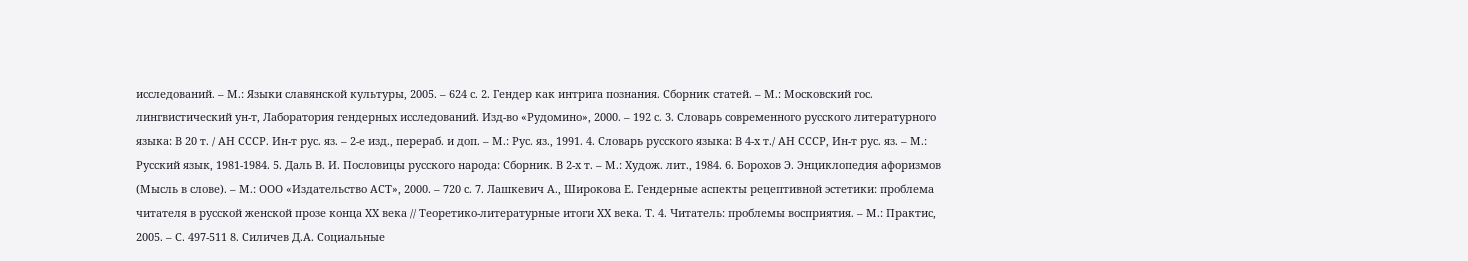исследований. – М.: Языки славянской культуры, 2005. – 624 с. 2. Гендер как интрига познания. Сборник статей. – М.: Московский гос. лингвистический ун-т, Лаборатория гендерных исследований. Изд-во «Рудомино», 2000. – 192 с. 3. Словарь современного русского литературного языка: В 20 т. / АН СССР. Ин-т рус. яз. – 2-е изд., перераб. и доп. – М.: Рус. яз., 1991. 4. Словарь русского языка: В 4-х т./ АН СССР, Ин-т рус. яз. – М.: Русский язык, 1981-1984. 5. Даль В. И. Пословицы русского народа: Сборник. В 2-х т. – М.: Худож. лит., 1984. 6. Борохов Э. Энциклопедия афоризмов (Мысль в слове). – М.: ООО «Издательство АСТ», 2000. – 720 с. 7. Лашкевич А., Широкова Е. Гендерные аспекты рецептивной эстетики: проблема читателя в русской женской прозе конца ХХ века // Теоретико-литературные итоги ХХ века. Т. 4. Читатель: проблемы восприятия. – М.: Практис, 2005. – С. 497-511 8. Силичев Д.А. Социальные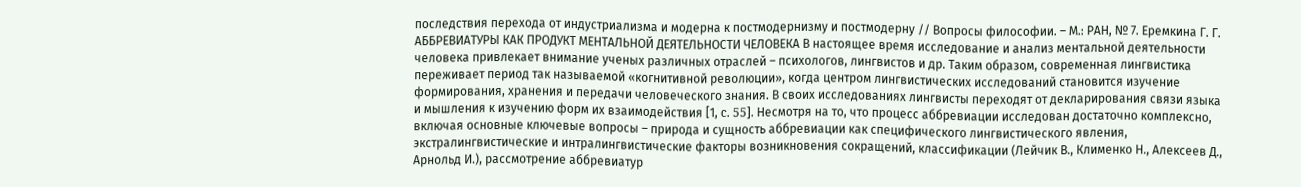последствия перехода от индустриализма и модерна к постмодернизму и постмодерну // Вопросы философии. – М.: РАН, № 7. Еремкина Г. Г. АББРЕВИАТУРЫ КАК ПРОДУКТ МЕНТАЛЬНОЙ ДЕЯТЕЛЬНОСТИ ЧЕЛОВЕКА В настоящее время исследование и анализ ментальной деятельности человека привлекает внимание ученых различных отраслей – психологов, лингвистов и др. Таким образом, современная лингвистика переживает период так называемой «когнитивной революции», когда центром лингвистических исследований становится изучение формирования, хранения и передачи человеческого знания. В своих исследованиях лингвисты переходят от декларирования связи языка и мышления к изучению форм их взаимодействия [1, c. 55]. Несмотря на то, что процесс аббревиации исследован достаточно комплексно, включая основные ключевые вопросы – природа и сущность аббревиации как специфического лингвистического явления, экстралингвистические и интралингвистические факторы возникновения сокращений, классификации (Лейчик В., Клименко Н., Алексеев Д., Арнольд И.), рассмотрение аббревиатур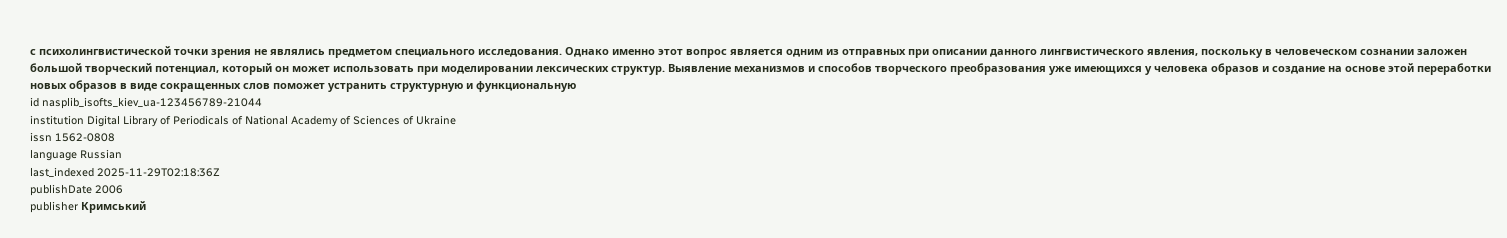с психолингвистической точки зрения не являлись предметом специального исследования. Однако именно этот вопрос является одним из отправных при описании данного лингвистического явления, поскольку в человеческом сознании заложен большой творческий потенциал, который он может использовать при моделировании лексических структур. Выявление механизмов и способов творческого преобразования уже имеющихся у человека образов и создание на основе этой переработки новых образов в виде сокращенных слов поможет устранить структурную и функциональную
id nasplib_isofts_kiev_ua-123456789-21044
institution Digital Library of Periodicals of National Academy of Sciences of Ukraine
issn 1562-0808
language Russian
last_indexed 2025-11-29T02:18:36Z
publishDate 2006
publisher Кримський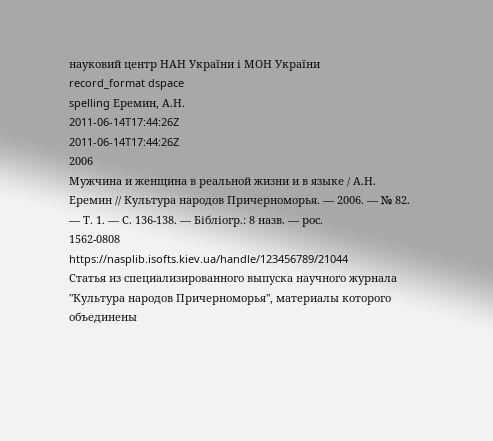науковий центр НАН України і МОН України
record_format dspace
spelling Еремин, А.Н.
2011-06-14T17:44:26Z
2011-06-14T17:44:26Z
2006
Мужчина и женщина в реальной жизни и в языке / А.Н. Еремин // Культура народов Причерноморья. — 2006. — № 82. — Т. 1. — С. 136-138. — Бібліогр.: 8 назв. — рос.
1562-0808
https://nasplib.isofts.kiev.ua/handle/123456789/21044
Статья из специализированного выпуска научного журнала "Культура народов Причерноморья", материалы которого объединены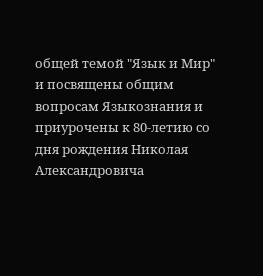общей темой "Язык и Мир" и посвящены общим вопросам Языкознания и приурочены к 80-летию со дня рождения Николая Александровича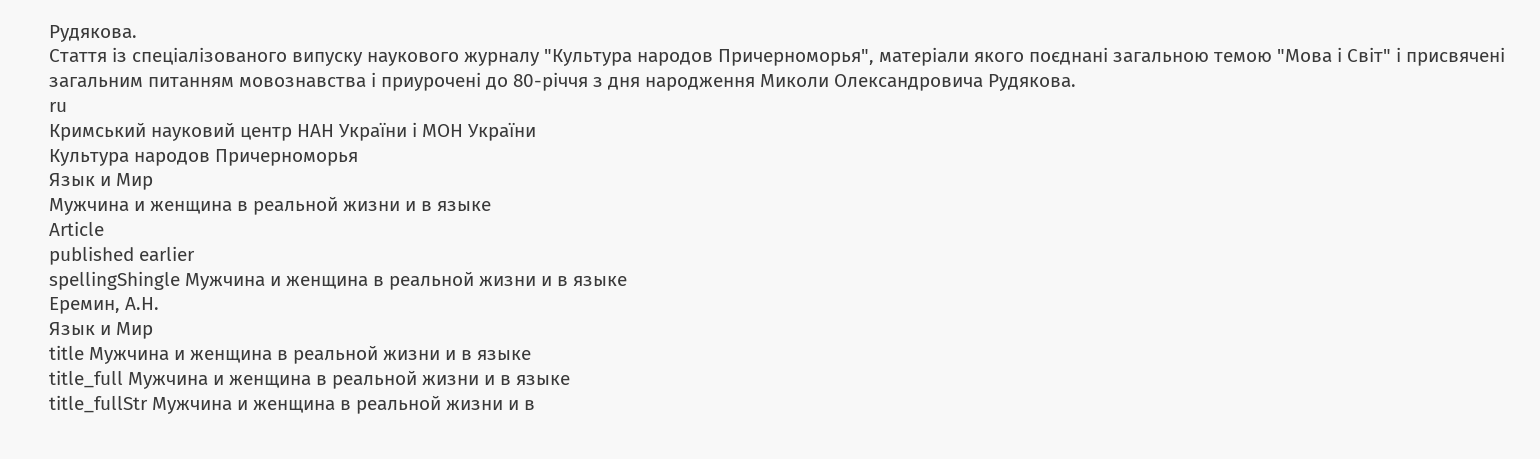Рудякова.
Стаття із спеціалізованого випуску наукового журналу "Культура народов Причерноморья", матеріали якого поєднані загальною темою "Мова і Світ" і присвячені загальним питанням мовознавства і приурочені до 80-річчя з дня народження Миколи Олександровича Рудякова.
ru
Кримський науковий центр НАН України і МОН України
Культура народов Причерноморья
Язык и Мир
Мужчина и женщина в реальной жизни и в языке
Article
published earlier
spellingShingle Мужчина и женщина в реальной жизни и в языке
Еремин, А.Н.
Язык и Мир
title Мужчина и женщина в реальной жизни и в языке
title_full Мужчина и женщина в реальной жизни и в языке
title_fullStr Мужчина и женщина в реальной жизни и в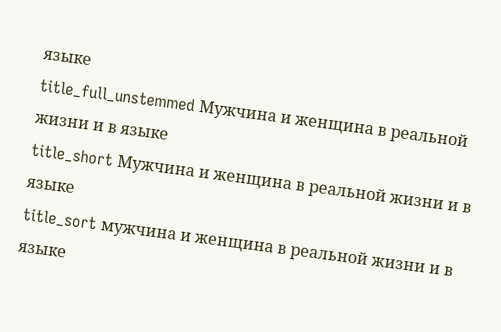языке
title_full_unstemmed Мужчина и женщина в реальной жизни и в языке
title_short Мужчина и женщина в реальной жизни и в языке
title_sort мужчина и женщина в реальной жизни и в языке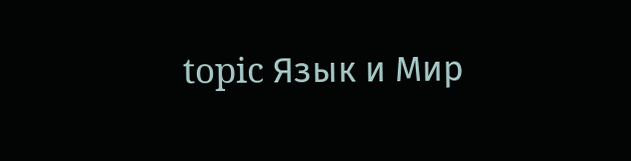topic Язык и Мир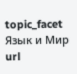topic_facet Язык и Мир
url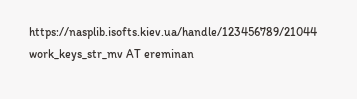https://nasplib.isofts.kiev.ua/handle/123456789/21044
work_keys_str_mv AT ereminan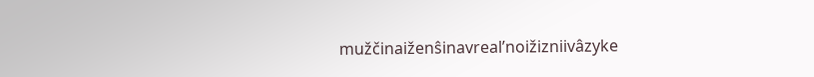mužčinaiženŝinavrealʹnoižizniivâzyke